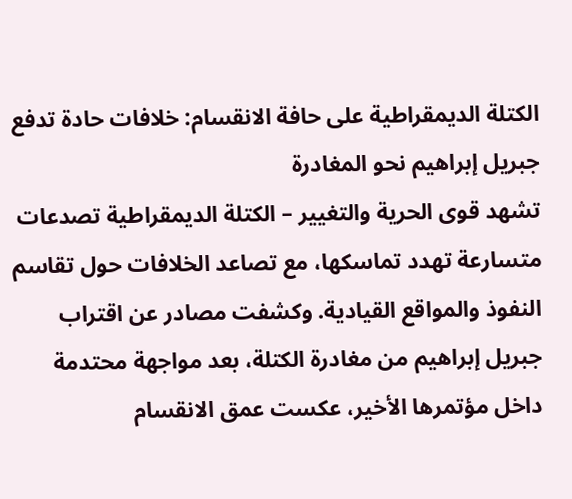الكتلة الديمقراطية على حافة الانقسام: خلافات حادة تدفع جبريل إبراهيم نحو المغادرة
تشهد قوى الحرية والتغيير – الكتلة الديمقراطية تصدعات متسارعة تهدد تماسكها، مع تصاعد الخلافات حول تقاسم النفوذ والمواقع القيادية. وكشفت مصادر عن اقتراب جبريل إبراهيم من مغادرة الكتلة، بعد مواجهة محتدمة داخل مؤتمرها الأخير، عكست عمق الانقسام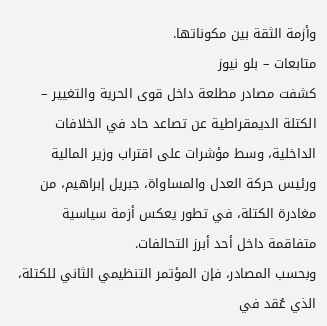وأزمة الثقة بين مكوناتها.
متابعات – بلو نيوز
كشفت مصادر مطلعة داخل قوى الحرية والتغيير – الكتلة الديمقراطية عن تصاعد حاد في الخلافات الداخلية، وسط مؤشرات على اقتراب وزير المالية ورئيس حركة العدل والمساواة، جبريل إبراهيم، من مغادرة الكتلة، في تطور يعكس أزمة سياسية متفاقمة داخل أحد أبرز التحالفات.
وبحسب المصادر، فإن المؤتمر التنظيمي الثاني للكتلة، الذي عُقد في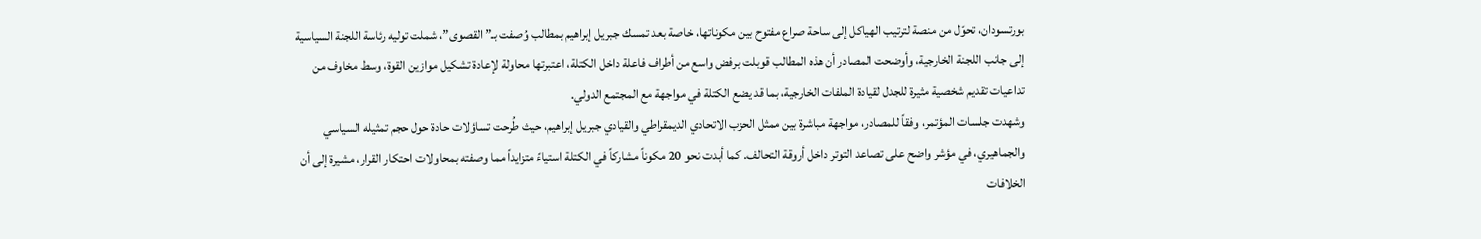بورتسودان، تحوّل من منصة لترتيب الهياكل إلى ساحة صراع مفتوح بين مكوناتها، خاصة بعد تمسك جبريل إبراهيم بمطالب وُصفت بـ”القصوى”، شملت توليه رئاسة اللجنة السياسية إلى جانب اللجنة الخارجية، وأوضحت المصادر أن هذه المطالب قوبلت برفض واسع من أطراف فاعلة داخل الكتلة، اعتبرتها محاولة لإعادة تشكيل موازين القوة، وسط مخاوف من تداعيات تقديم شخصية مثيرة للجدل لقيادة الملفات الخارجية، بما قد يضع الكتلة في مواجهة مع المجتمع الدولي.
وشهدت جلسات المؤتمر، وفقاً للمصادر، مواجهة مباشرة بين ممثل الحزب الاتحادي الديمقراطي والقيادي جبريل إبراهيم، حيث طُرحت تساؤلات حادة حول حجم تمثيله السياسي والجماهيري، في مؤشر واضح على تصاعد التوتر داخل أروقة التحالف. كما أبدت نحو 20 مكوناً مشاركاً في الكتلة استياءً متزايداً مما وصفته بمحاولات احتكار القرار، مشيرة إلى أن الخلافات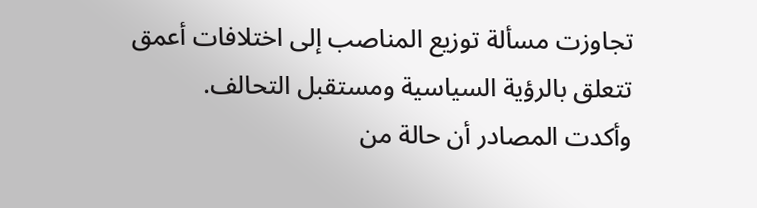تجاوزت مسألة توزيع المناصب إلى اختلافات أعمق تتعلق بالرؤية السياسية ومستقبل التحالف.
وأكدت المصادر أن حالة من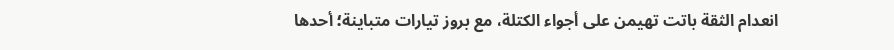انعدام الثقة باتت تهيمن على أجواء الكتلة، مع بروز تيارات متباينة؛ أحدها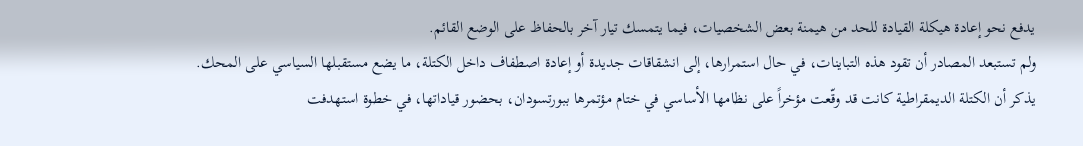يدفع نحو إعادة هيكلة القيادة للحد من هيمنة بعض الشخصيات، فيما يتمسك تيار آخر بالحفاظ على الوضع القائم.
ولم تستبعد المصادر أن تقود هذه التباينات، في حال استمرارها، إلى انشقاقات جديدة أو إعادة اصطفاف داخل الكتلة، ما يضع مستقبلها السياسي على المحك.
يذكر أن الكتلة الديمقراطية كانت قد وقّعت مؤخراً على نظامها الأساسي في ختام مؤتمرها ببورتسودان، بحضور قياداتها، في خطوة استهدفت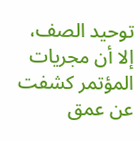توحيد الصف، إلا أن مجريات المؤتمر كشفت عن عمق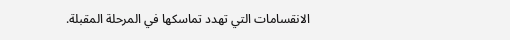الانقسامات التي تهدد تماسكها في المرحلة المقبلة.